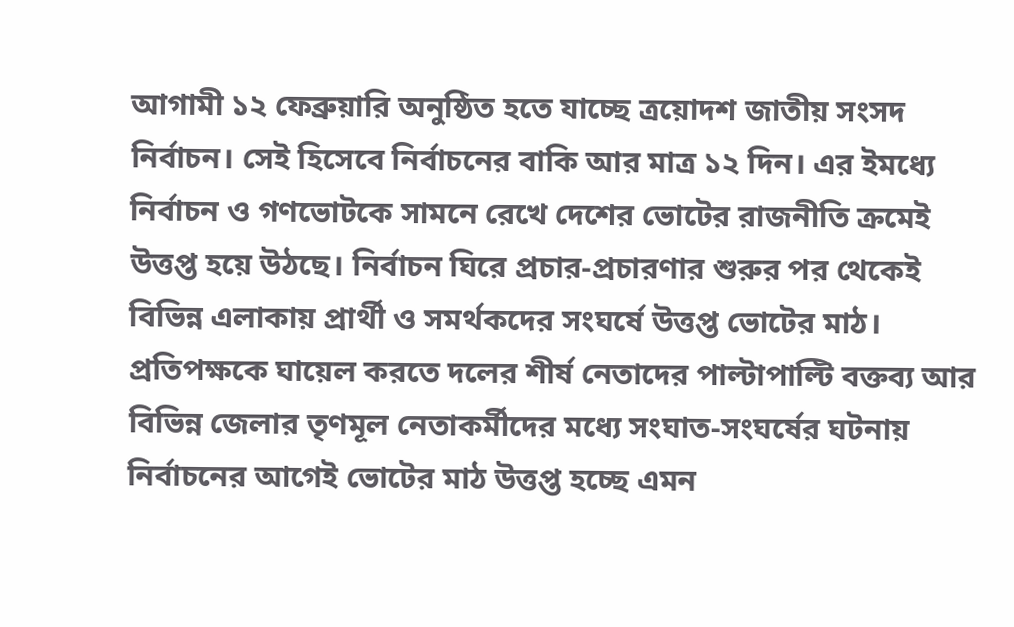আগামী ১২ ফেব্রুয়ারি অনুষ্ঠিত হতে যাচ্ছে ত্রয়োদশ জাতীয় সংসদ নির্বাচন। সেই হিসেবে নির্বাচনের বাকি আর মাত্র ১২ দিন। এর ইমধ্যে নির্বাচন ও গণভোটকে সামনে রেখে দেশের ভোটের রাজনীতি ক্রমেই উত্তপ্ত হয়ে উঠছে। নির্বাচন ঘিরে প্রচার-প্রচারণার শুরুর পর থেকেই বিভিন্ন এলাকায় প্রার্থী ও সমর্থকদের সংঘর্ষে উত্তপ্ত ভোটের মাঠ।
প্রতিপক্ষকে ঘায়েল করতে দলের শীর্ষ নেতাদের পাল্টাপাল্টি বক্তব্য আর বিভিন্ন জেলার তৃণমূল নেতাকর্মীদের মধ্যে সংঘাত-সংঘর্ষের ঘটনায় নির্বাচনের আগেই ভোটের মাঠ উত্তপ্ত হচ্ছে এমন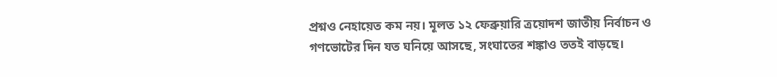প্রশ্নও নেহায়েত কম নয়। মূলত ১২ ফেব্রুয়ারি ত্রয়োদশ জাতীয় নির্বাচন ও গণভোটের দিন যত ঘনিয়ে আসছে, সংঘাতের শঙ্কাও ততই বাড়ছে।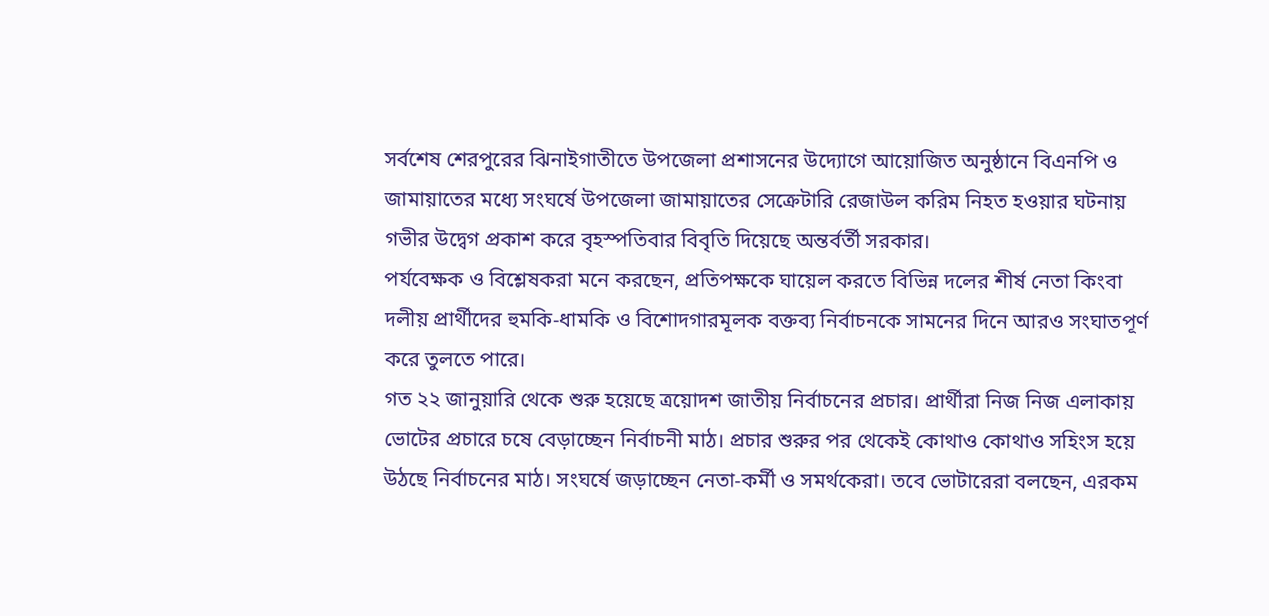সর্বশেষ শেরপুরের ঝিনাইগাতীতে উপজেলা প্রশাসনের উদ্যোগে আয়োজিত অনুষ্ঠানে বিএনপি ও জামায়াতের মধ্যে সংঘর্ষে উপজেলা জামায়াতের সেক্রেটারি রেজাউল করিম নিহত হওয়ার ঘটনায় গভীর উদ্বেগ প্রকাশ করে বৃহস্পতিবার বিবৃতি দিয়েছে অন্তর্বর্তী সরকার।
পর্যবেক্ষক ও বিশ্লেষকরা মনে করছেন, প্রতিপক্ষকে ঘায়েল করতে বিভিন্ন দলের শীর্ষ নেতা কিংবা দলীয় প্রার্থীদের হুমকি-ধামকি ও বিশোদগারমূলক বক্তব্য নির্বাচনকে সামনের দিনে আরও সংঘাতপূর্ণ করে তুলতে পারে।
গত ২২ জানুয়ারি থেকে শুরু হয়েছে ত্রয়োদশ জাতীয় নির্বাচনের প্রচার। প্রার্থীরা নিজ নিজ এলাকায় ভোটের প্রচারে চষে বেড়াচ্ছেন নির্বাচনী মাঠ। প্রচার শুরুর পর থেকেই কোথাও কোথাও সহিংস হয়ে উঠছে নির্বাচনের মাঠ। সংঘর্ষে জড়াচ্ছেন নেতা-কর্মী ও সমর্থকেরা। তবে ভোটারেরা বলছেন, এরকম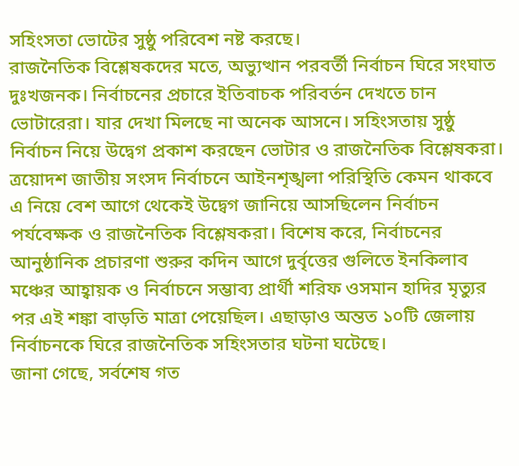সহিংসতা ভোটের সুষ্ঠু পরিবেশ নষ্ট করছে।
রাজনৈতিক বিশ্লেষকদের মতে, অভ্যুত্থান পরবর্তী নির্বাচন ঘিরে সংঘাত দুঃখজনক। নির্বাচনের প্রচারে ইতিবাচক পরিবর্তন দেখতে চান ভোটারেরা। যার দেখা মিলছে না অনেক আসনে। সহিংসতায় সুষ্ঠু নির্বাচন নিয়ে উদ্বেগ প্রকাশ করছেন ভোটার ও রাজনৈতিক বিশ্লেষকরা।
ত্রয়োদশ জাতীয় সংসদ নির্বাচনে আইনশৃঙ্খলা পরিস্থিতি কেমন থাকবে এ নিয়ে বেশ আগে থেকেই উদ্বেগ জানিয়ে আসছিলেন নির্বাচন পর্যবেক্ষক ও রাজনৈতিক বিশ্লেষকরা। বিশেষ করে, নির্বাচনের আনুষ্ঠানিক প্রচারণা শুরুর কদিন আগে দুর্বৃত্তের গুলিতে ইনকিলাব মঞ্চের আহ্বায়ক ও নির্বাচনে সম্ভাব্য প্রার্থী শরিফ ওসমান হাদির মৃত্যুর পর এই শঙ্কা বাড়তি মাত্রা পেয়েছিল। এছাড়াও অন্তত ১০টি জেলায় নির্বাচনকে ঘিরে রাজনৈতিক সহিংসতার ঘটনা ঘটেছে।
জানা গেছে, সর্বশেষ গত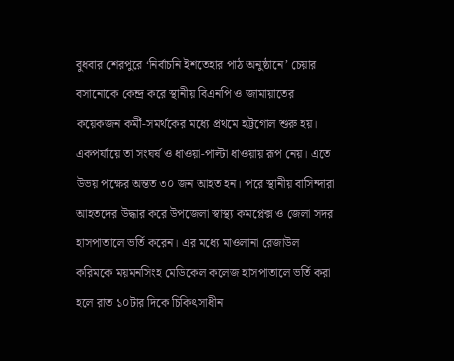বুধবার শেরপুরে ‘নির্বাচনি ইশতেহার পাঠ অনুষ্ঠানে’ চেয়ার বসানোকে কেন্দ্র করে স্থানীয় বিএনপি ও জামায়াতের কয়েকজন কর্মী-সমর্থকের মধ্যে প্রথমে হট্টগোল শুরু হয়। একপর্যায়ে তা সংঘর্ষ ও ধাওয়া-পাল্টা ধাওয়ায় রূপ নেয়। এতে উভয় পক্ষের অন্তত ৩০ জন আহত হন। পরে স্থানীয় বাসিন্দারা আহতদের উদ্ধার করে উপজেলা স্বাস্থ্য কমপ্লেক্স ও জেলা সদর হাসপাতালে ভর্তি করেন। এর মধ্যে মাওলানা রেজাউল করিমকে ময়মনসিংহ মেডিকেল কলেজ হাসপাতালে ভর্তি করা হলে রাত ১০টার দিকে চিকিৎসাধীন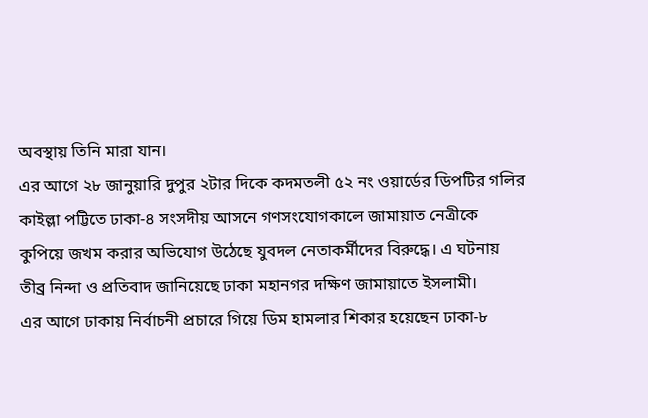অবস্থায় তিনি মারা যান।
এর আগে ২৮ জানুয়ারি দুপুর ২টার দিকে কদমতলী ৫২ নং ওয়ার্ডের ডিপটির গলির কাইল্লা পট্টিতে ঢাকা-৪ সংসদীয় আসনে গণসংযোগকালে জামায়াত নেত্রীকে কুপিয়ে জখম করার অভিযোগ উঠেছে যুবদল নেতাকর্মীদের বিরুদ্ধে। এ ঘটনায় তীব্র নিন্দা ও প্রতিবাদ জানিয়েছে ঢাকা মহানগর দক্ষিণ জামায়াতে ইসলামী।
এর আগে ঢাকায় নির্বাচনী প্রচারে গিয়ে ডিম হামলার শিকার হয়েছেন ঢাকা-৮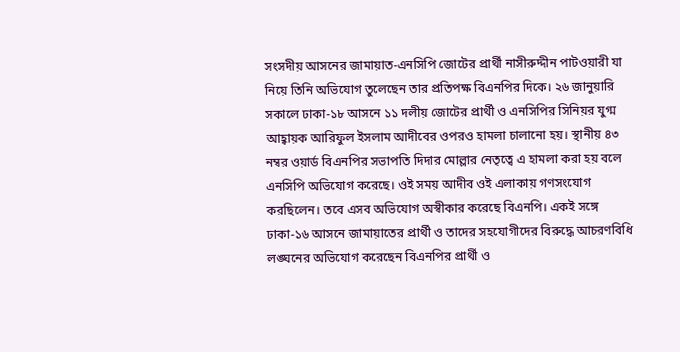সংসদীয় আসনের জামায়াত-এনসিপি জোটের প্রার্থী নাসীরুদ্দীন পাটওয়ারী যা নিয়ে তিনি অভিযোগ তুলেছেন তার প্রতিপক্ষ বিএনপির দিকে। ২৬ জানুয়ারি সকালে ঢাকা-১৮ আসনে ১১ দলীয় জোটের প্রার্থী ও এনসিপির সিনিয়র যুগ্ম আহ্বায়ক আরিফুল ইসলাম আদীবের ওপরও হামলা চালানো হয়। স্থানীয় ৪৩ নম্বর ওয়ার্ড বিএনপির সভাপতি দিদার মোল্লার নেতৃত্বে এ হামলা করা হয় বলে এনসিপি অভিযোগ করেছে। ওই সময় আদীব ওই এলাকায় গণসংযোগ করছিলেন। তবে এসব অভিযোগ অস্বীকার করেছে বিএনপি। একই সঙ্গে ঢাকা-১৬ আসনে জামায়াতের প্রার্থী ও তাদের সহযোগীদের বিরুদ্ধে আচরণবিধি লঙ্ঘনের অভিযোগ করেছেন বিএনপির প্রার্থী ও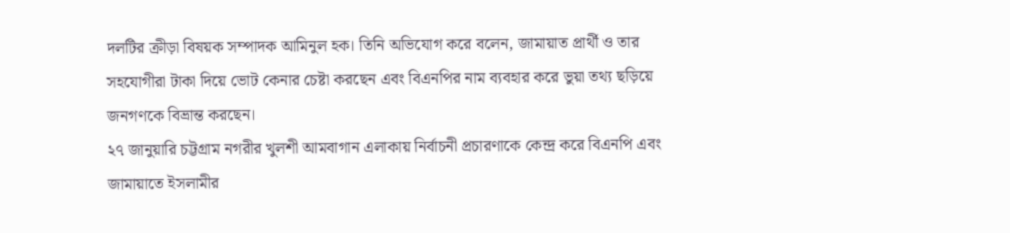দলটির ক্রীড়া বিষয়ক সম্পাদক আমিনুল হক। তিনি অভিযোগ করে বলেন, জামায়াত প্রার্থী ও তার সহযোগীরা টাকা দিয়ে ভোট কেনার চেষ্টা করছেন এবং বিএনপির নাম ব্যবহার করে ভুয়া তথ্য ছড়িয়ে জনগণকে বিভ্রান্ত করছেন।
২৭ জানুয়ারি চট্টগ্রাম নগরীর খুলশী আমবাগান এলাকায় নির্বাচনী প্রচারণাকে কেন্দ্র করে বিএনপি এবং জামায়াতে ইসলামীর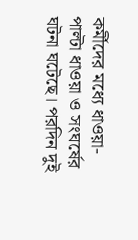কর্মীদের মধ্যে ধাওয়া-পাল্টা ধাওয়া ও সংঘর্ষের ঘটনা ঘটেছে। পরদিন দুই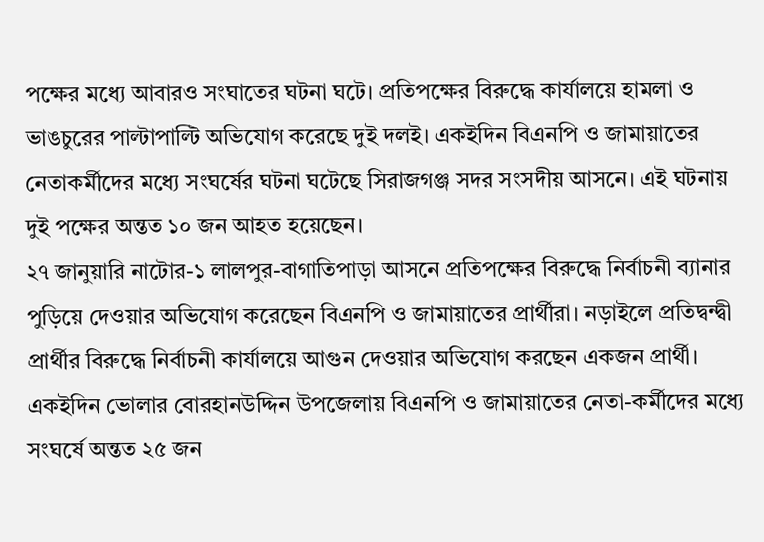পক্ষের মধ্যে আবারও সংঘাতের ঘটনা ঘটে। প্রতিপক্ষের বিরুদ্ধে কার্যালয়ে হামলা ও ভাঙচুরের পাল্টাপাল্টি অভিযোগ করেছে দুই দলই। একইদিন বিএনপি ও জামায়াতের নেতাকর্মীদের মধ্যে সংঘর্ষের ঘটনা ঘটেছে সিরাজগঞ্জ সদর সংসদীয় আসনে। এই ঘটনায় দুই পক্ষের অন্তত ১০ জন আহত হয়েছেন।
২৭ জানুয়ারি নাটোর-১ লালপুর-বাগাতিপাড়া আসনে প্রতিপক্ষের বিরুদ্ধে নির্বাচনী ব্যানার পুড়িয়ে দেওয়ার অভিযোগ করেছেন বিএনপি ও জামায়াতের প্রার্থীরা। নড়াইলে প্রতিদ্বন্দ্বী প্রার্থীর বিরুদ্ধে নির্বাচনী কার্যালয়ে আগুন দেওয়ার অভিযোগ করছেন একজন প্রার্থী।
একইদিন ভোলার বোরহানউদ্দিন উপজেলায় বিএনপি ও জামায়াতের নেতা-কর্মীদের মধ্যে সংঘর্ষে অন্তত ২৫ জন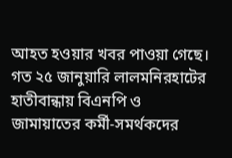আহত হওয়ার খবর পাওয়া গেছে। গত ২৫ জানুয়ারি লালমনিরহাটের হাতীবান্ধায় বিএনপি ও জামায়াতের কর্মী-সমর্থকদের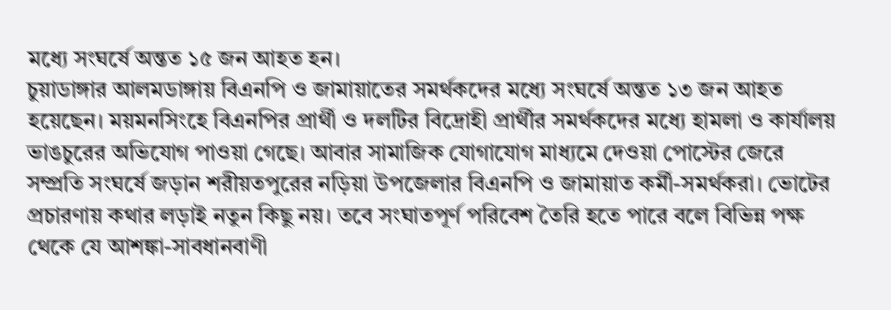মধ্যে সংঘর্ষে অন্তত ১৫ জন আহত হন।
চুয়াডাঙ্গার আলমডাঙ্গায় বিএনপি ও জামায়াতের সমর্থকদের মধ্যে সংঘর্ষে অন্তত ১৩ জন আহত হয়েছেন। ময়মনসিংহে বিএনপির প্রার্থী ও দলটির বিদ্রোহী প্রার্থীর সমর্থকদের মধ্যে হামলা ও কার্যালয় ভাঙচুরের অভিযোগ পাওয়া গেছে। আবার সামাজিক যোগাযোগ মাধ্যমে দেওয়া পোস্টের জেরে সম্প্রতি সংঘর্ষে জড়ান শরীয়তপুরের নড়িয়া উপজেলার বিএনপি ও জামায়াত কর্মী-সমর্থকরা। ভোটের প্রচারণায় কথার লড়াই নতুন কিছু নয়। তবে সংঘাতপূর্ণ পরিবেশ তৈরি হতে পারে বলে বিভিন্ন পক্ষ থেকে যে আশঙ্কা-সাবধানবাণী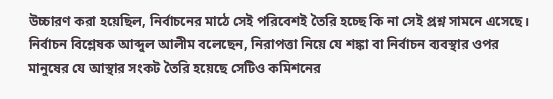উচ্চারণ করা হয়েছিল, নির্বাচনের মাঠে সেই পরিবেশই তৈরি হচ্ছে কি না সেই প্রশ্ন সামনে এসেছে।
নির্বাচন বিশ্লেষক আব্দুল আলীম বলেছেন, নিরাপত্তা নিয়ে যে শঙ্কা বা নির্বাচন ব্যবস্থার ওপর মানুষের যে আস্থার সংকট তৈরি হয়েছে সেটিও কমিশনের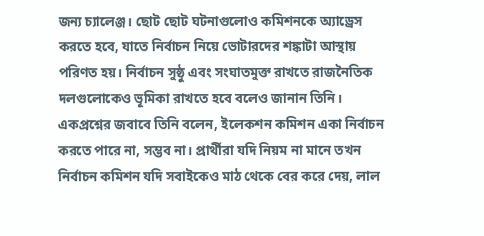জন্য চ্যালেঞ্জ। ছোট ছোট ঘটনাগুলোও কমিশনকে অ্যাড্রেস করতে হবে, যাতে নির্বাচন নিয়ে ভোটারদের শঙ্কাটা আস্থায় পরিণত হয়। নির্বাচন সুষ্ঠু এবং সংঘাতমুক্ত রাখতে রাজনৈতিক দলগুলোকেও ভূমিকা রাখতে হবে বলেও জানান তিনি। একপ্রশ্নের জবাবে তিনি বলেন, ইলেকশন কমিশন একা নির্বাচন করতে পারে না, সম্ভব না। প্রার্থীরা যদি নিয়ম না মানে তখন নির্বাচন কমিশন যদি সবাইকেও মাঠ থেকে বের করে দেয়, লাল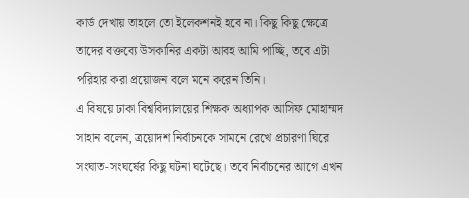কার্ড দেখায় তাহলে তো ইলেকশনই হবে না। কিছু কিছু ক্ষেত্রে তাদের বক্তব্যে উসকানির একটা আবহ আমি পাচ্ছি, তবে এটা পরিহার করা প্রয়োজন বলে মনে করেন তিনি।
এ বিষয়ে ঢাকা বিশ্ববিদ্যালয়ের শিক্ষক অধ্যাপক আসিফ মোহাম্মদ সাহান বলেন, ত্রয়োদশ নির্বাচনকে সামনে রেখে প্রচারণা ঘিরে সংঘাত-সংঘর্ষের কিছু ঘটনা ঘটেছে। তবে নির্বাচনের আগে এখন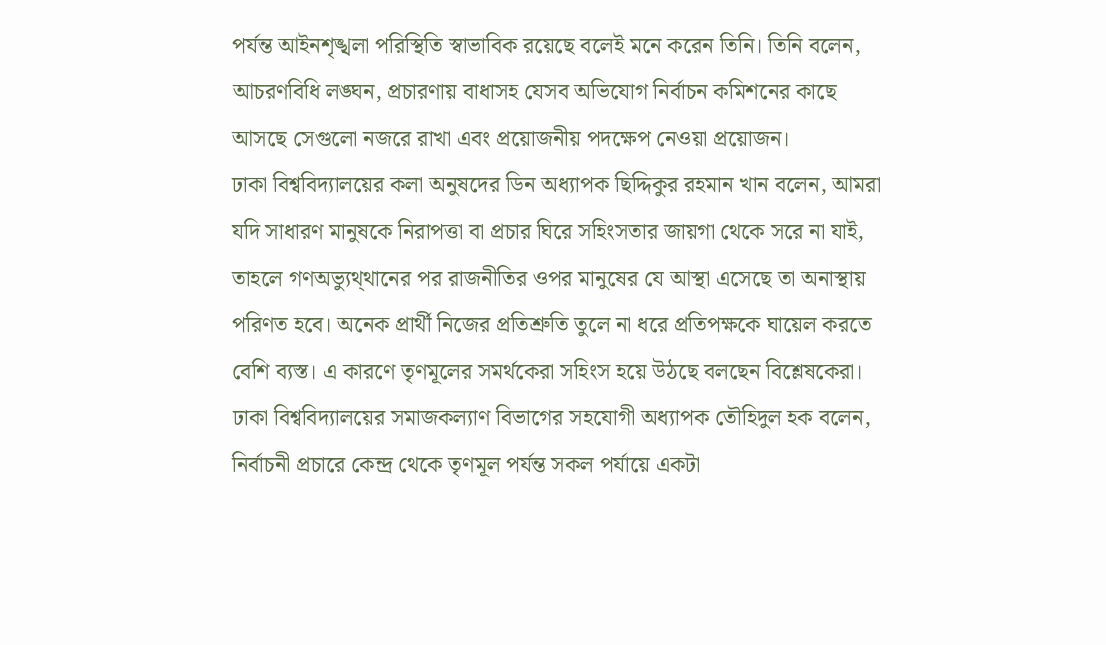পর্যন্ত আইনশৃঙ্খলা পরিস্থিতি স্বাভাবিক রয়েছে বলেই মনে করেন তিনি। তিনি বলেন, আচরণবিধি লঙ্ঘন, প্রচারণায় বাধাসহ যেসব অভিযোগ নির্বাচন কমিশনের কাছে আসছে সেগুলো নজরে রাখা এবং প্রয়োজনীয় পদক্ষেপ নেওয়া প্রয়োজন।
ঢাকা বিশ্ববিদ্যালয়ের কলা অনুষদের ডিন অধ্যাপক ছিদ্দিকুর রহমান খান বলেন, আমরা যদি সাধারণ মানুষকে নিরাপত্তা বা প্রচার ঘিরে সহিংসতার জায়গা থেকে সরে না যাই, তাহলে গণঅভ্যুথ্থানের পর রাজনীতির ওপর মানুষের যে আস্থা এসেছে তা অনাস্থায় পরিণত হবে। অনেক প্রার্থী নিজের প্রতিশ্রুতি তুলে না ধরে প্রতিপক্ষকে ঘায়েল করতে বেশি ব্যস্ত। এ কারণে তৃণমূলের সমর্থকেরা সহিংস হয়ে উঠছে বলছেন বিশ্লেষকেরা।
ঢাকা বিশ্ববিদ্যালয়ের সমাজকল্যাণ বিভাগের সহযোগী অধ্যাপক তৌহিদুল হক বলেন, নির্বাচনী প্রচারে কেন্দ্র থেকে তৃণমূল পর্যন্ত সকল পর্যায়ে একটা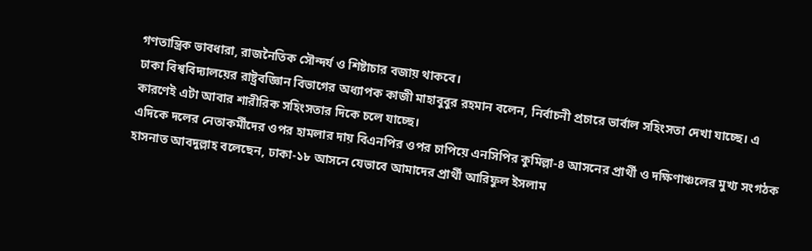গণতান্ত্রিক ভাবধারা, রাজনৈতিক সৌন্দর্য ও শিষ্টাচার বজায় থাকবে।
ঢাকা বিশ্ববিদ্যালয়ের রাষ্ট্রবজ্ঞিান বিভাগের অধ্যাপক কাজী মাহাবুবুর রহমান বলেন, নির্বাচনী প্রচারে ভার্বাল সহিংসতা দেখা যাচ্ছে। এ কারণেই এটা আবার শারীরিক সহিংসতার দিকে চলে যাচ্ছে।
এদিকে দলের নেতাকর্মীদের ওপর হামলার দায় বিএনপির ওপর চাপিয়ে এনসিপির কুমিল্লা-৪ আসনের প্রার্থী ও দক্ষিণাঞ্চলের মুখ্য সংগঠক হাসনাত আবদুল্লাহ বলেছেন, ঢাকা-১৮ আসনে যেভাবে আমাদের প্রার্থী আরিফুল ইসলাম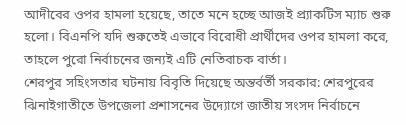আদীবের ওপর হামলা হয়েছে, তাতে মনে হচ্ছে আজই প্র্যাকটিস ম্যাচ শুরু হলো। বিএনপি যদি শুরুতেই এভাবে বিরোধী প্রার্থীদের ওপর হামলা করে, তাহলে পুরো নির্বাচনের জন্যই এটি নেতিবাচক বার্তা।
শেরপুর সহিংসতার ঘটনায় বিবৃতি দিয়েছে অন্তর্বর্তী সরকার: শেরপুরের ঝিনাইগাতীতে উপজেলা প্রশাসনের উদ্যোগে জাতীয় সংসদ নির্বাচনে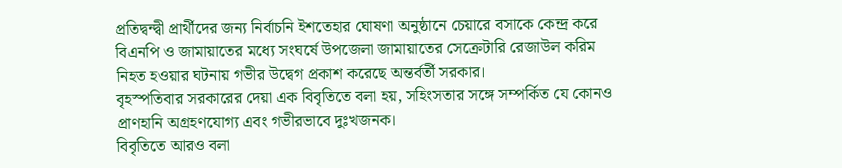প্রতিদ্বন্দ্বী প্রার্থীদের জন্য নির্বাচনি ইশতেহার ঘোষণা অনুষ্ঠানে চেয়ারে বসাকে কেন্দ্র করে বিএনপি ও জামায়াতের মধ্যে সংঘর্ষে উপজেলা জামায়াতের সেক্রেটারি রেজাউল করিম নিহত হওয়ার ঘটনায় গভীর উদ্বেগ প্রকাশ করেছে অন্তর্বর্তী সরকার।
বৃহস্পতিবার সরকারের দেয়া এক বিবৃতিতে বলা হয়, সহিংসতার সঙ্গে সম্পর্কিত যে কোনও প্রাণহানি অগ্রহণযোগ্য এবং গভীরভাবে দুঃখজনক।
বিবৃতিতে আরও বলা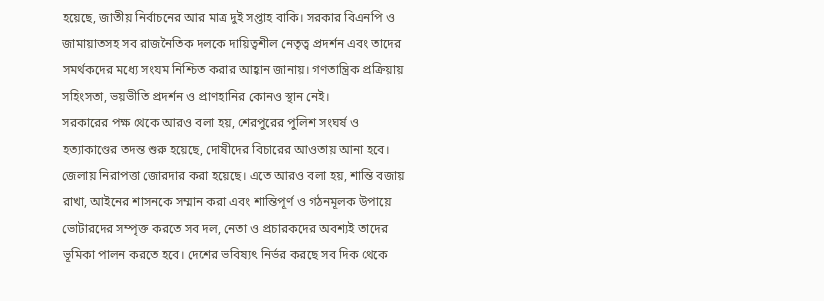হয়েছে, জাতীয় নির্বাচনের আর মাত্র দুই সপ্তাহ বাকি। সরকার বিএনপি ও জামায়াতসহ সব রাজনৈতিক দলকে দায়িত্বশীল নেতৃত্ব প্রদর্শন এবং তাদের সমর্থকদের মধ্যে সংযম নিশ্চিত করার আহ্বান জানায়। গণতান্ত্রিক প্রক্রিয়ায় সহিংসতা, ভয়ভীতি প্রদর্শন ও প্রাণহানির কোনও স্থান নেই।
সরকারের পক্ষ থেকে আরও বলা হয়, শেরপুরের পুলিশ সংঘর্ষ ও হত্যাকাণ্ডের তদন্ত শুরু হয়েছে, দোষীদের বিচারের আওতায় আনা হবে। জেলায় নিরাপত্তা জোরদার করা হয়েছে। এতে আরও বলা হয়, শান্তি বজায় রাখা, আইনের শাসনকে সম্মান করা এবং শান্তিপূর্ণ ও গঠনমূলক উপায়ে ভোটারদের সম্পৃক্ত করতে সব দল, নেতা ও প্রচারকদের অবশ্যই তাদের ভূমিকা পালন করতে হবে। দেশের ভবিষ্যৎ নির্ভর করছে সব দিক থেকে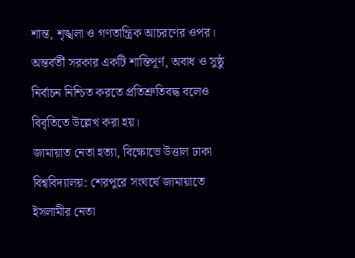শান্ত, শৃঙ্খলা ও গণতান্ত্রিক আচরণের ওপর। অন্তর্বর্তী সরকার একটি শান্তিপূর্ণ, অবাধ ও সুষ্ঠু নির্বাচন নিশ্চিত করতে প্রতিশ্রুতিবদ্ধ বলেও বিবৃতিতে উল্লেখ করা হয়।
জামায়াত নেতা হত্যা, বিক্ষোভে উত্তাল ঢাকা বিশ্ববিদ্যালয়: শেরপুরে সংঘর্ষে জামায়াতে ইসলামীর নেতা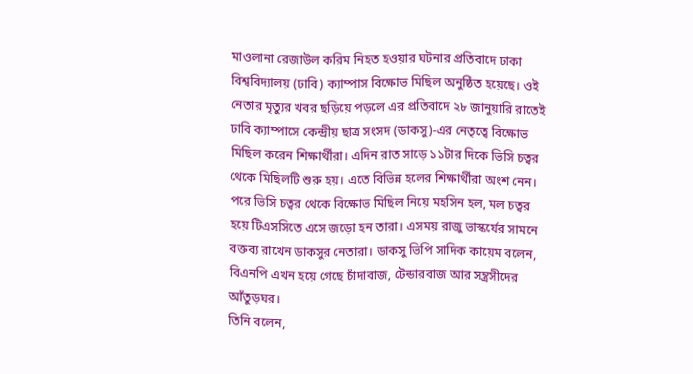মাওলানা রেজাউল করিম নিহত হওয়ার ঘটনার প্রতিবাদে ঢাকা বিশ্ববিদ্যালয় (ঢাবি) ক্যাম্পাস বিক্ষোভ মিছিল অনুষ্ঠিত হয়েছে। ওই নেতার মৃত্যুর খবর ছড়িয়ে পড়লে এর প্রতিবাদে ২৮ জানুয়ারি রাতেই ঢাবি ক্যাম্পাসে কেন্দ্রীয় ছাত্র সংসদ (ডাকসু)-এর নেতৃত্বে বিক্ষোভ মিছিল করেন শিক্ষার্থীরা। এদিন রাত সাড়ে ১১টার দিকে ভিসি চত্বর থেকে মিছিলটি শুরু হয়। এতে বিভিন্ন হলের শিক্ষার্থীরা অংশ নেন। পরে ভিসি চত্বর থেকে বিক্ষোভ মিছিল নিয়ে মহসিন হল, মল চত্বর হয়ে টিএসসিতে এসে জড়ো হন তারা। এসময় রাজু ভাস্কর্যের সামনে বক্তব্য রাখেন ডাকসুর নেতারা। ডাকসু ভিপি সাদিক কায়েম বলেন, বিএনপি এখন হয়ে গেছে চাঁদাবাজ, টেন্ডারবাজ আর সন্ত্রসীদের আঁতুড়ঘর।
তিনি বলেন,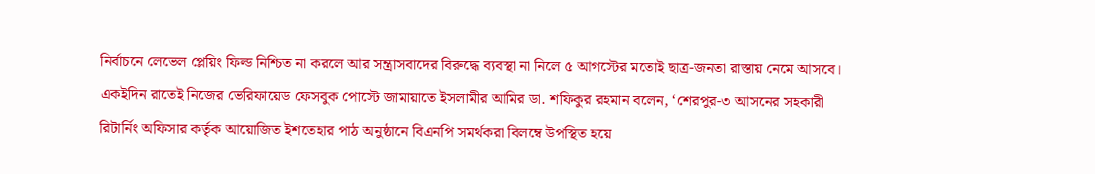নির্বাচনে লেভেল প্লেয়িং ফিল্ড নিশ্চিত না করলে আর সন্ত্রাসবাদের বিরুদ্ধে ব্যবস্থা না নিলে ৫ আগস্টের মতোই ছাত্র-জনতা রাস্তায় নেমে আসবে। একইদিন রাতেই নিজের ভেরিফায়েড ফেসবুক পোস্টে জামায়াতে ইসলামীর আমির ডা. শফিকুর রহমান বলেন, ‘শেরপুর-৩ আসনের সহকারী রিটার্নিং অফিসার কর্তৃক আয়োজিত ইশতেহার পাঠ অনুষ্ঠানে বিএনপি সমর্থকরা বিলম্বে উপস্থিত হয়ে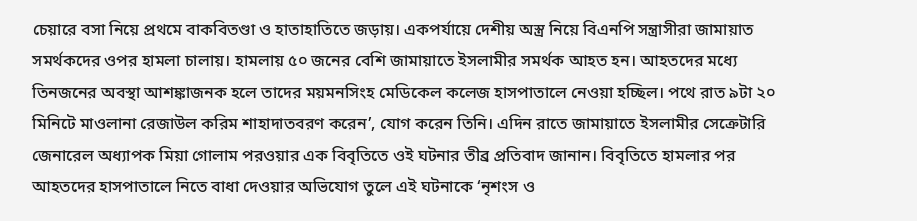চেয়ারে বসা নিয়ে প্রথমে বাকবিতণ্ডা ও হাতাহাতিতে জড়ায়। একপর্যায়ে দেশীয় অস্ত্র নিয়ে বিএনপি সন্ত্রাসীরা জামায়াত সমর্থকদের ওপর হামলা চালায়। হামলায় ৫০ জনের বেশি জামায়াতে ইসলামীর সমর্থক আহত হন। আহতদের মধ্যে তিনজনের অবস্থা আশঙ্কাজনক হলে তাদের ময়মনসিংহ মেডিকেল কলেজ হাসপাতালে নেওয়া হচ্ছিল। পথে রাত ৯টা ২০ মিনিটে মাওলানা রেজাউল করিম শাহাদাতবরণ করেন’, যোগ করেন তিনি। এদিন রাতে জামায়াতে ইসলামীর সেক্রেটারি জেনারেল অধ্যাপক মিয়া গোলাম পরওয়ার এক বিবৃতিতে ওই ঘটনার তীব্র প্রতিবাদ জানান। বিবৃতিতে হামলার পর আহতদের হাসপাতালে নিতে বাধা দেওয়ার অভিযোগ তুলে এই ঘটনাকে ‘নৃশংস ও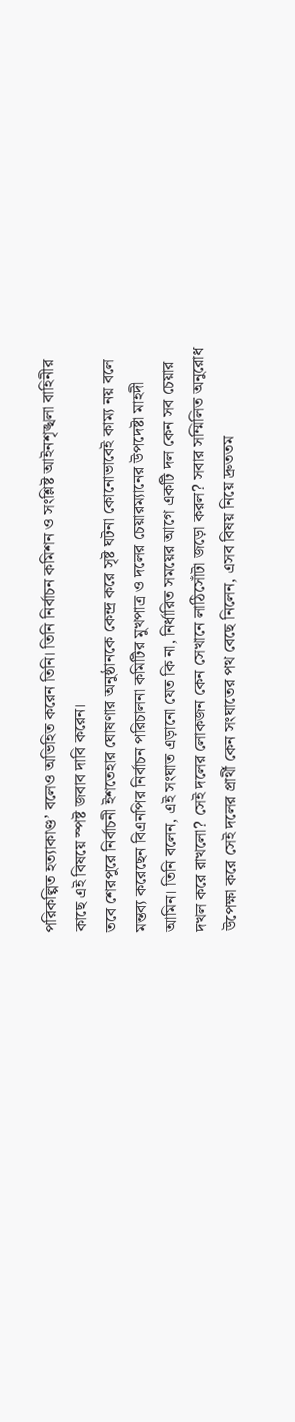পরিকল্পিত হত্যাকাণ্ড’ বলেও অভিহিত করেন তিনি। তিনি নির্বাচন কমিশন ও সংশ্লিষ্ট আইনশৃঙ্খলা বাহিনীর কাছে এই বিষয়ে স্পষ্ট জবাব দাবি করেন।
তবে শেরপুরে নির্বাচনী ইশতেহার ঘোষণার অনুষ্ঠানকে কেন্দ্র করে সৃষ্ট ঘটনা কোনোভাবেই কাম্য নয় বলে মন্তব্য করেছেন বিএনপির নির্বাচন পরিচালনা কমিটির মুখপাত্র ও দলের চেয়ারম্যানের উপদেষ্টা মাহদী আমিন। তিনি বলেন, এই সংঘাত এড়ানো যেত কি না, নির্ধারিত সময়ের আগে একটি দল কেন সব চেয়ার দখল করে রাখলো? সেই দলের লোকজন কেন সেখানে লাঠিসোঁটা জড়ো করল? সবার সম্মিলিত অনুরোধ উপেক্ষা করে সেই দলের প্রার্থী কেন সংঘাতের পথ বেছে নিলেন, এসব বিষয় নিয়ে দ্রুততম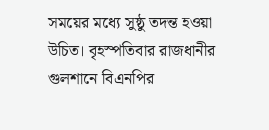সময়ের মধ্যে সুষ্ঠু তদন্ত হওয়া উচিত। বৃহস্পতিবার রাজধানীর গুলশানে বিএনপির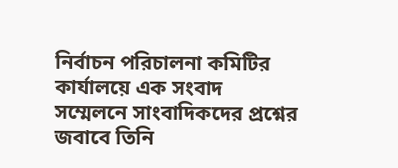নির্বাচন পরিচালনা কমিটির কার্যালয়ে এক সংবাদ সম্মেলনে সাংবাদিকদের প্রশ্নের জবাবে তিনি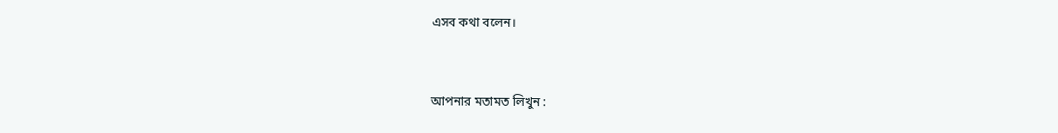এসব কথা বলেন।


আপনার মতামত লিখুন :